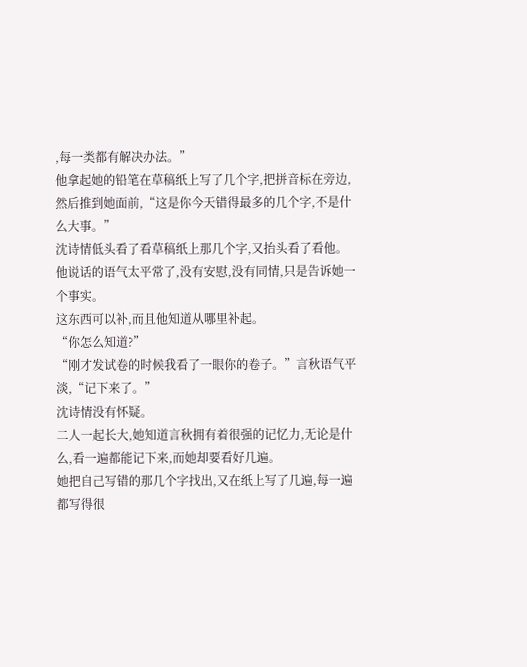,每一类都有解决办法。”
他拿起她的铅笔在草稿纸上写了几个字,把拼音标在旁边,然后推到她面前,“这是你今天错得最多的几个字,不是什么大事。”
沈诗情低头看了看草稿纸上那几个字,又抬头看了看他。
他说话的语气太平常了,没有安慰,没有同情,只是告诉她一个事实。
这东西可以补,而且他知道从哪里补起。
“你怎么知道?”
“刚才发试卷的时候我看了一眼你的卷子。”言秋语气平淡,“记下来了。”
沈诗情没有怀疑。
二人一起长大,她知道言秋拥有着很强的记忆力,无论是什么,看一遍都能记下来,而她却要看好几遍。
她把自己写错的那几个字找出,又在纸上写了几遍,每一遍都写得很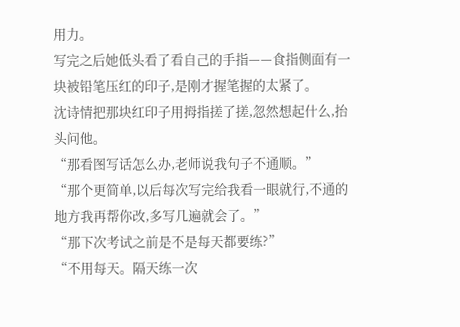用力。
写完之后她低头看了看自己的手指——食指侧面有一块被铅笔压红的印子,是刚才握笔握的太紧了。
沈诗情把那块红印子用拇指搓了搓,忽然想起什么,抬头问他。
“那看图写话怎么办,老师说我句子不通顺。”
“那个更简单,以后每次写完给我看一眼就行,不通的地方我再帮你改,多写几遍就会了。”
“那下次考试之前是不是每天都要练?”
“不用每天。隔天练一次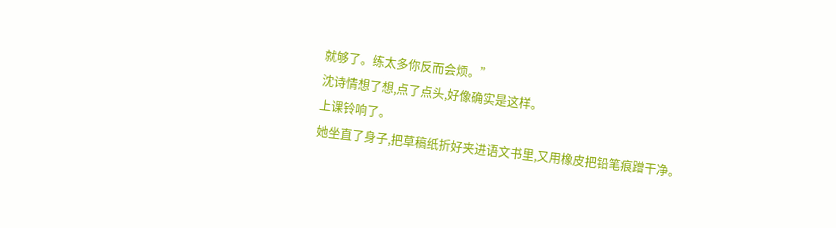就够了。练太多你反而会烦。”
沈诗情想了想,点了点头,好像确实是这样。
上课铃响了。
她坐直了身子,把草稿纸折好夹进语文书里,又用橡皮把铅笔痕蹭干净。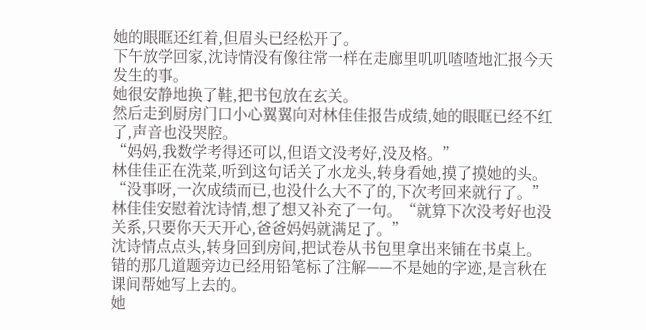她的眼眶还红着,但眉头已经松开了。
下午放学回家,沈诗情没有像往常一样在走廊里叽叽喳喳地汇报今天发生的事。
她很安静地换了鞋,把书包放在玄关。
然后走到厨房门口小心翼翼向对林佳佳报告成绩,她的眼眶已经不红了,声音也没哭腔。
“妈妈,我数学考得还可以,但语文没考好,没及格。”
林佳佳正在洗菜,听到这句话关了水龙头,转身看她,摸了摸她的头。
“没事呀,一次成绩而已,也没什么大不了的,下次考回来就行了。”
林佳佳安慰着沈诗情,想了想又补充了一句。“就算下次没考好也没关系,只要你天天开心,爸爸妈妈就满足了。”
沈诗情点点头,转身回到房间,把试卷从书包里拿出来铺在书桌上。
错的那几道题旁边已经用铅笔标了注解——不是她的字迹,是言秋在课间帮她写上去的。
她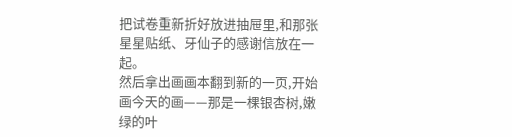把试卷重新折好放进抽屉里,和那张星星贴纸、牙仙子的感谢信放在一起。
然后拿出画画本翻到新的一页,开始画今天的画——那是一棵银杏树,嫩绿的叶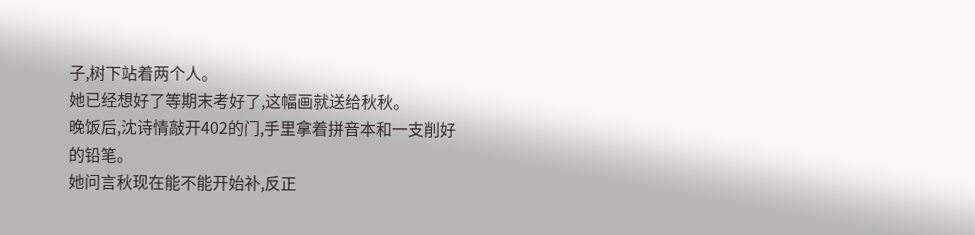子,树下站着两个人。
她已经想好了等期末考好了,这幅画就送给秋秋。
晚饭后,沈诗情敲开402的门,手里拿着拼音本和一支削好的铅笔。
她问言秋现在能不能开始补,反正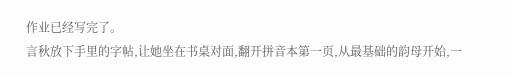作业已经写完了。
言秋放下手里的字帖,让她坐在书桌对面,翻开拼音本第一页,从最基础的韵母开始,一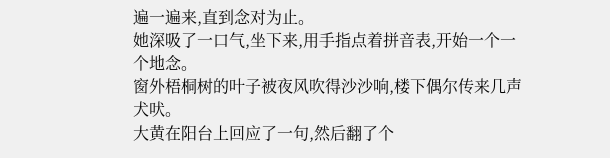遍一遍来,直到念对为止。
她深吸了一口气,坐下来,用手指点着拼音表,开始一个一个地念。
窗外梧桐树的叶子被夜风吹得沙沙响,楼下偶尔传来几声犬吠。
大黄在阳台上回应了一句,然后翻了个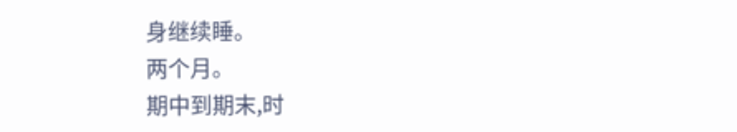身继续睡。
两个月。
期中到期末,时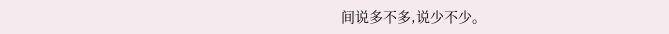间说多不多,说少不少。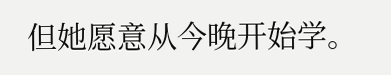但她愿意从今晚开始学。